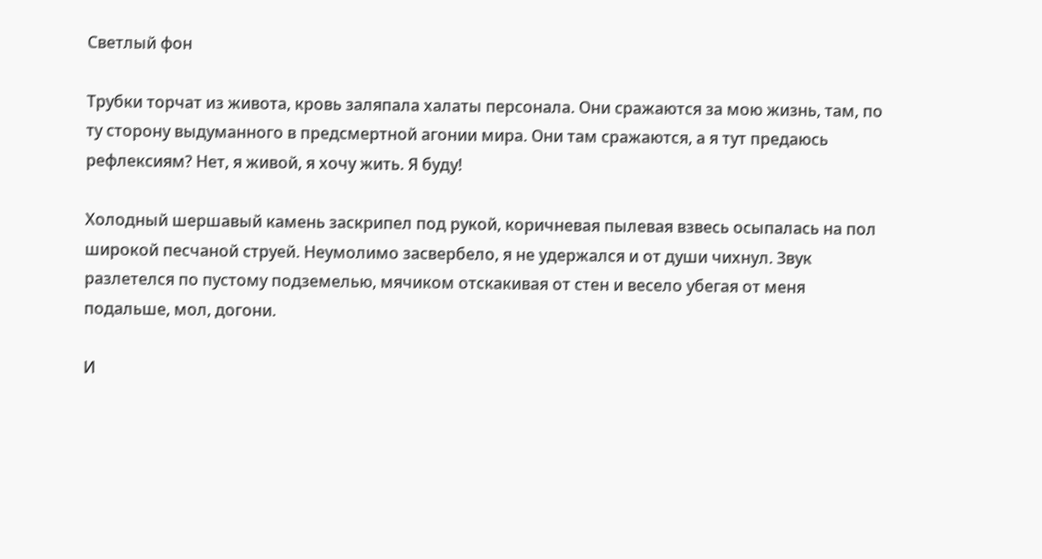Светлый фон

Трубки торчат из живота, кровь заляпала халаты персонала. Они сражаются за мою жизнь, там, по ту сторону выдуманного в предсмертной агонии мира. Они там сражаются, а я тут предаюсь рефлексиям? Нет, я живой, я хочу жить. Я буду!

Холодный шершавый камень заскрипел под рукой, коричневая пылевая взвесь осыпалась на пол широкой песчаной струей. Неумолимо засвербело, я не удержался и от души чихнул. Звук разлетелся по пустому подземелью, мячиком отскакивая от стен и весело убегая от меня подальше, мол, догони.

И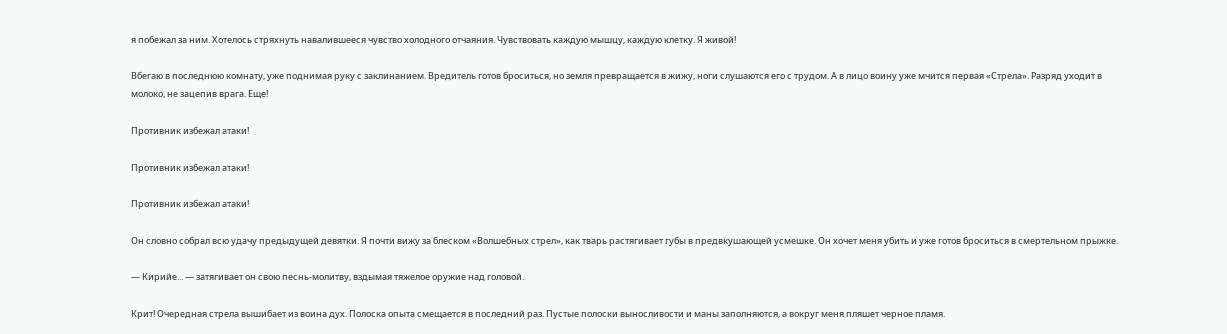я побежал за ним. Хотелось стряхнуть навалившееся чувство холодного отчаяния. Чувствовать каждую мышцу, каждую клетку. Я живой!

Вбегаю в последнюю комнату, уже поднимая руку с заклинанием. Вредитель готов броситься, но земля превращается в жижу, ноги слушаются его с трудом. А в лицо воину уже мчится первая «Стрела». Разряд уходит в молоко, не зацепив врага. Еще!

Противник избежал атаки!

Противник избежал атаки!

Противник избежал атаки!

Он словно собрал всю удачу предыдущей девятки. Я почти вижу за блеском «Волшебных стрел», как тварь растягивает губы в предвкушающей усмешке. Он хочет меня убить и уже готов броситься в смертельном прыжке.

— Кирийе... — затягивает он свою песнь-молитву, вздымая тяжелое оружие над головой.

Крит! Очередная стрела вышибает из воина дух. Полоска опыта смещается в последний раз. Пустые полоски выносливости и маны заполняются, а вокруг меня пляшет черное пламя.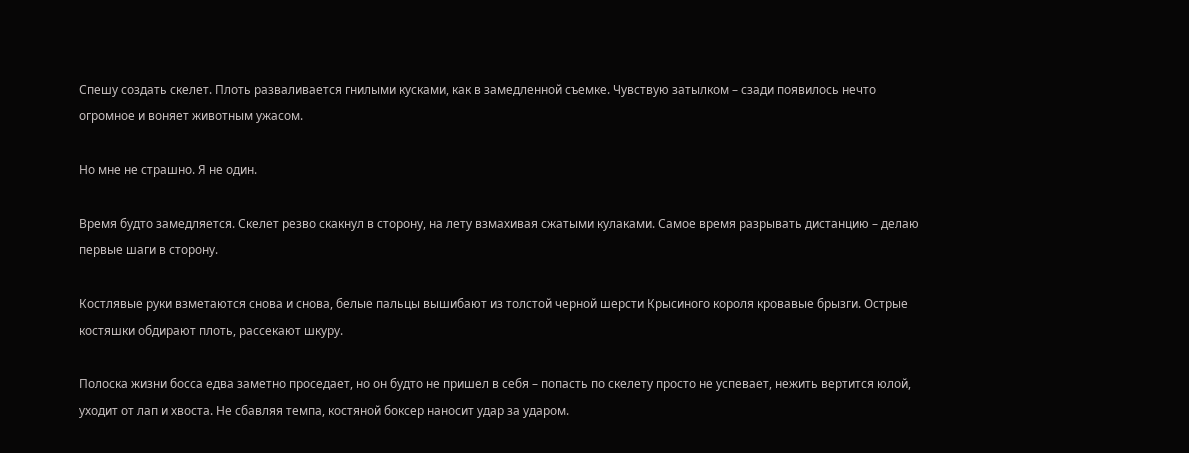Спешу создать скелет. Плоть разваливается гнилыми кусками, как в замедленной съемке. Чувствую затылком – сзади появилось нечто огромное и воняет животным ужасом.

Но мне не страшно. Я не один.

Время будто замедляется. Скелет резво скакнул в сторону, на лету взмахивая сжатыми кулаками. Самое время разрывать дистанцию – делаю первые шаги в сторону.

Костлявые руки взметаются снова и снова, белые пальцы вышибают из толстой черной шерсти Крысиного короля кровавые брызги. Острые костяшки обдирают плоть, рассекают шкуру.

Полоска жизни босса едва заметно проседает, но он будто не пришел в себя – попасть по скелету просто не успевает, нежить вертится юлой, уходит от лап и хвоста. Не сбавляя темпа, костяной боксер наносит удар за ударом.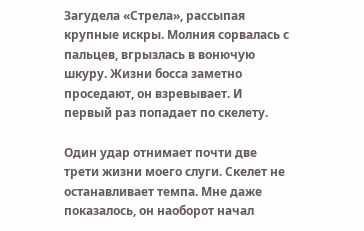Загудела «Стрела», рассыпая крупные искры. Молния сорвалась с пальцев, вгрызлась в вонючую шкуру. Жизни босса заметно проседают, он взревывает. И первый раз попадает по скелету.

Один удар отнимает почти две трети жизни моего слуги. Скелет не останавливает темпа. Мне даже показалось, он наоборот начал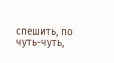спешить, по чуть-чуть,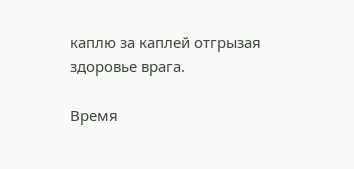каплю за каплей отгрызая здоровье врага.

Время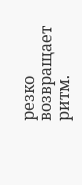резко возвращает ритм.